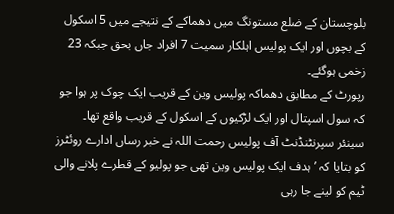بلوچستان کے ضلع مستونگ میں دھماکے کے نتیجے میں 5 اسکول کے بچوں اور ایک پولیس اہلکار سمیت 7 افراد جاں بحق جبکہ 23 زخمی ہوگئے۔
رپورٹ کے مطابق دھماکہ پولیس وین کے قریب ایک چوک پر ہوا جو کہ سول اسپتال اور ایک لڑکیوں کے اسکول کے قریب واقع تھا۔
سینئر سپرنٹنڈنٹ آف پولیس رحمت اللہ نے خبر رساں ادارے روئٹرز کو بتایا کہ ’ہدف ایک پولیس وین تھی جو پولیو کے قطرے پلانے والی ٹیم کو لینے جا رہی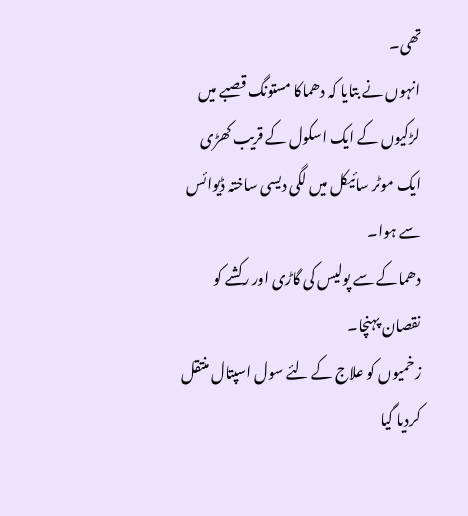تھی۔
انہوں نے بتایا کہ دھماکا مستونگ قصبے میں لڑکیوں کے ایک اسکول کے قریب کھڑی ایک موٹر سائیکل میں لگی دیسی ساختہ ڈیوائس سے ہوا۔
دھماکے سے پولیس کی گاڑی اور رکشے کو نقصان پہنچا۔
زخمیوں کو علاج کے لئے سول اسپتال منتقل کردیا گیا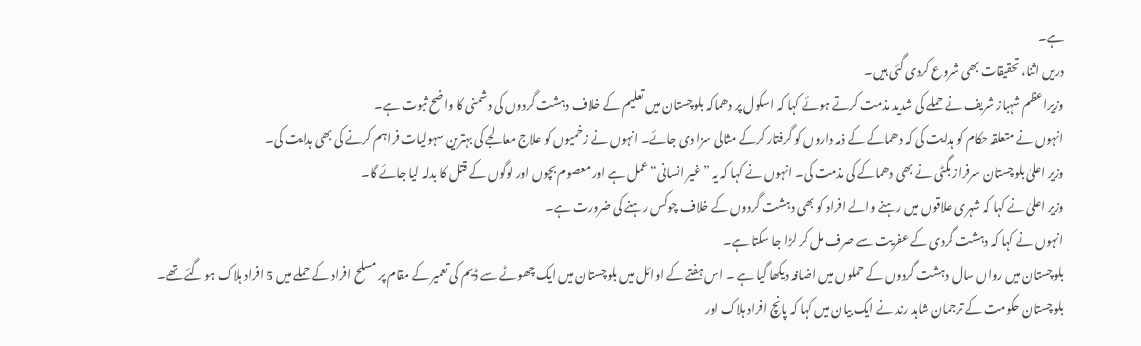ہے۔
دریں اثنا، تحقیقات بھی شروع کردی گئی ہیں۔
وزیراعظم شہباز شریف نے حملے کی شدید مذمت کرتے ہوئے کہا کہ اسکول پر دھماکہ بلوچستان میں تعلیم کے خلاف دہشت گردوں کی دشمنی کا واضح ثبوت ہے۔
انہوں نے متعلقہ حکام کو ہدایت کی کہ دھماکے کے ذمہ داروں کو گرفتار کرکے مثالی سزا دی جائے۔ انہوں نے زخمیوں کو علاج معالجے کی بہترین سہولیات فراہم کرنے کی بھی ہدایت کی۔
وزیر اعلیٰ بلوچستان سرفراز بگٹی نے بھی دھماکے کی مذمت کی۔ انہوں نے کہا کہ یہ ”غیر انسانی“ عمل ہے اور معصوم بچوں اور لوگوں کے قتل کا بدلہ لیا جائے گا۔
وزیر اعلیٰ نے کہا کہ شہری علاقوں میں رہنے والے افراد کو بھی دہشت گردوں کے خلاف چوکس رہنے کی ضرورت ہے۔
انہوں نے کہا کہ دہشت گردی کے عفریت سے صرف مل کر لڑا جا سکتا ہے۔
بلوچستان میں رواں سال دہشت گردوں کے حملوں میں اضافہ دیکھا گیا ہے ۔ اس ہفتے کے اوائل میں بلوچستان میں ایک چھوٹے سے ڈیم کی تعمیر کے مقام پر مسلح افراد کے حملے میں 5 افراد ہلاک ہو گئے تھے۔
بلوچستان حکومت کے ترجمان شاہد رند نے ایک بیان میں کہا کہ پانچ افراد ہلاک اور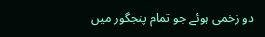دو زخمی ہوئے جو تمام پنجگور میں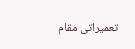تعمیراتی مقام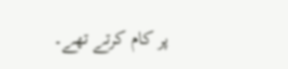پر کام کرتے تھے۔